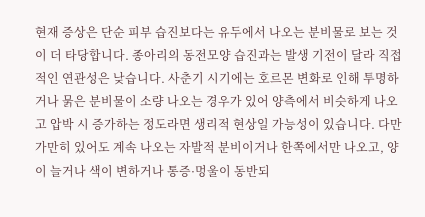현재 증상은 단순 피부 습진보다는 유두에서 나오는 분비물로 보는 것이 더 타당합니다. 종아리의 동전모양 습진과는 발생 기전이 달라 직접적인 연관성은 낮습니다. 사춘기 시기에는 호르몬 변화로 인해 투명하거나 묽은 분비물이 소량 나오는 경우가 있어 양측에서 비슷하게 나오고 압박 시 증가하는 정도라면 생리적 현상일 가능성이 있습니다. 다만 가만히 있어도 계속 나오는 자발적 분비이거나 한쪽에서만 나오고, 양이 늘거나 색이 변하거나 통증·멍울이 동반되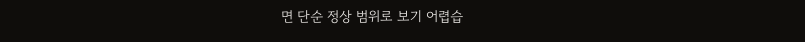면 단순 정상 범위로 보기 어렵습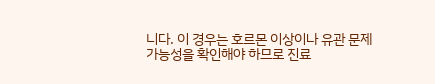니다. 이 경우는 호르몬 이상이나 유관 문제 가능성을 확인해야 하므로 진료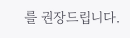를 권장드립니다.